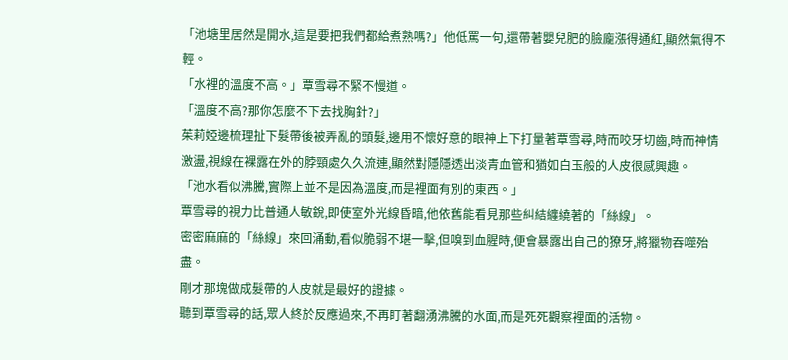「池塘里居然是開水,這是要把我們都給煮熟嗎?」他低罵一句,還帶著嬰兒肥的臉龐漲得通紅,顯然氣得不輕。
「水裡的溫度不高。」覃雪尋不緊不慢道。
「溫度不高?那你怎麼不下去找胸針?」
茱莉婭邊梳理扯下髮帶後被弄亂的頭髮,邊用不懷好意的眼神上下打量著覃雪尋,時而咬牙切齒,時而神情激盪,視線在裸露在外的脖頸處久久流連,顯然對隱隱透出淡青血管和猶如白玉般的人皮很感興趣。
「池水看似沸騰,實際上並不是因為溫度,而是裡面有別的東西。」
覃雪尋的視力比普通人敏銳,即使室外光線昏暗,他依舊能看見那些糾結纏繞著的「絲線」。
密密麻麻的「絲線」來回涌動,看似脆弱不堪一擊,但嗅到血腥時,便會暴露出自己的獠牙,將獵物吞噬殆盡。
剛才那塊做成髮帶的人皮就是最好的證據。
聽到覃雪尋的話,眾人終於反應過來,不再盯著翻湧沸騰的水面,而是死死觀察裡面的活物。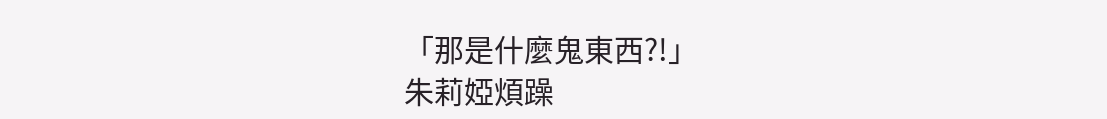「那是什麼鬼東西?!」
朱莉婭煩躁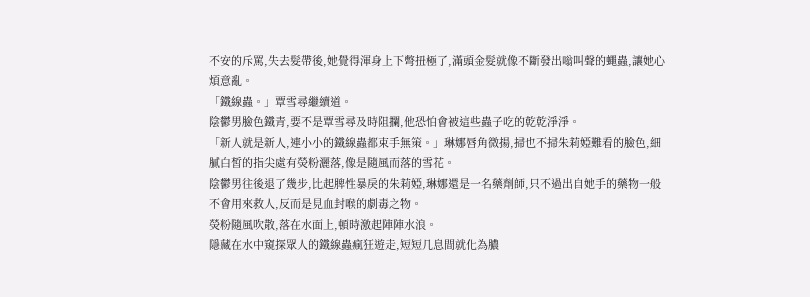不安的斥罵,失去髮帶後,她覺得渾身上下彆扭極了,滿頭金髮就像不斷發出嗡叫聲的蠅蟲,讓她心煩意亂。
「鐵線蟲。」覃雪尋繼續道。
陰鬱男臉色鐵青,要不是覃雪尋及時阻攔,他恐怕會被這些蟲子吃的乾乾淨淨。
「新人就是新人,連小小的鐵線蟲都束手無策。」琳娜唇角微揚,掃也不掃朱莉婭難看的臉色,細膩白皙的指尖處有熒粉灑落,像是隨風而落的雪花。
陰鬱男往後退了幾步,比起脾性暴戾的朱莉婭,琳娜還是一名藥劑師,只不過出自她手的藥物一般不會用來救人,反而是見血封喉的劇毒之物。
熒粉隨風吹散,落在水面上,頓時激起陣陣水浪。
隱藏在水中窺探眾人的鐵線蟲瘋狂遊走,短短几息間就化為膿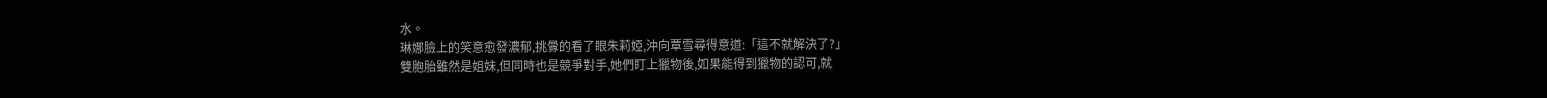水。
琳娜臉上的笑意愈發濃郁,挑釁的看了眼朱莉婭,沖向覃雪尋得意道:「這不就解決了?」
雙胞胎雖然是姐妹,但同時也是競爭對手,她們盯上獵物後,如果能得到獵物的認可,就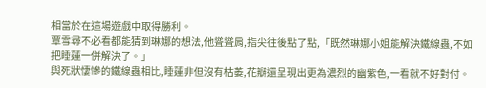相當於在這場遊戲中取得勝利。
覃雪尋不必看都能猜到琳娜的想法,他聳聳肩,指尖往後點了點,「既然琳娜小姐能解決鐵線蟲,不如把睡蓮一併解決了。」
與死狀悽慘的鐵線蟲相比,睡蓮非但沒有枯萎,花瓣還呈現出更為濃烈的幽紫色,一看就不好對付。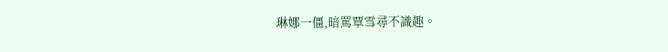琳娜一僵,暗罵覃雪尋不識趣。